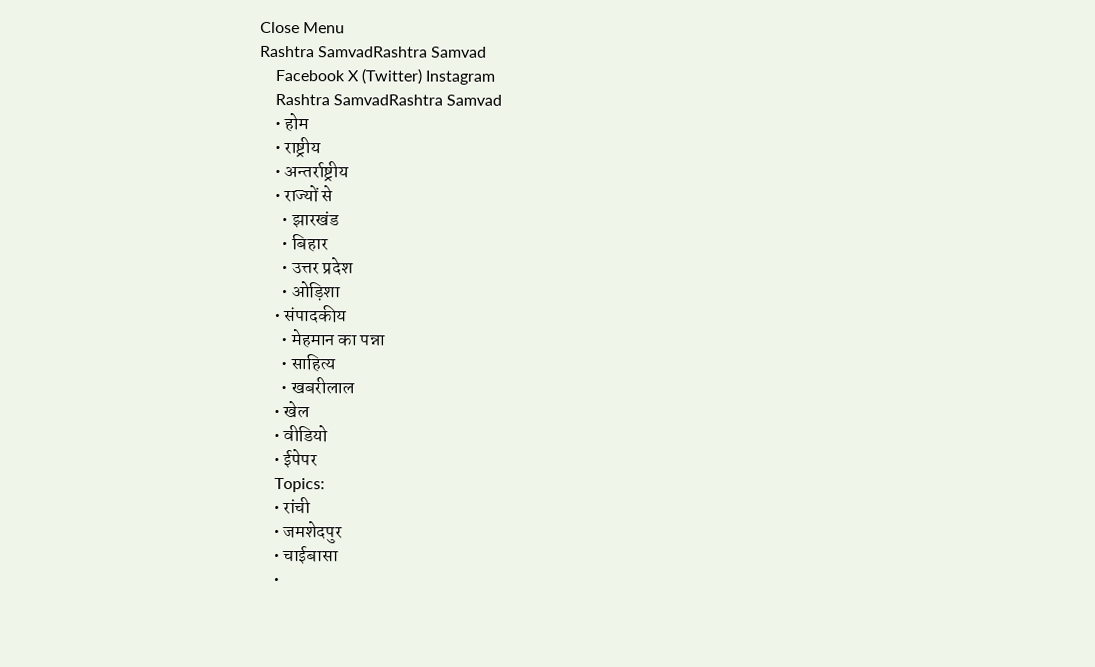Close Menu
Rashtra SamvadRashtra Samvad
    Facebook X (Twitter) Instagram
    Rashtra SamvadRashtra Samvad
    • होम
    • राष्ट्रीय
    • अन्तर्राष्ट्रीय
    • राज्यों से
      • झारखंड
      • बिहार
      • उत्तर प्रदेश
      • ओड़िशा
    • संपादकीय
      • मेहमान का पन्ना
      • साहित्य
      • खबरीलाल
    • खेल
    • वीडियो
    • ईपेपर
    Topics:
    • रांची
    • जमशेदपुर
    • चाईबासा
    •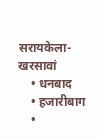सरायकेला-खरसावां
    • धनबाद
    • हजारीबाग
    •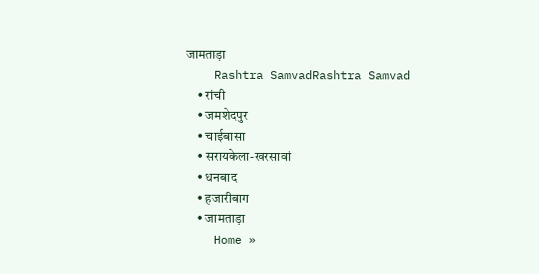जामताड़ा
    Rashtra SamvadRashtra Samvad
    • रांची
    • जमशेदपुर
    • चाईबासा
    • सरायकेला-खरसावां
    • धनबाद
    • हजारीबाग
    • जामताड़ा
    Home »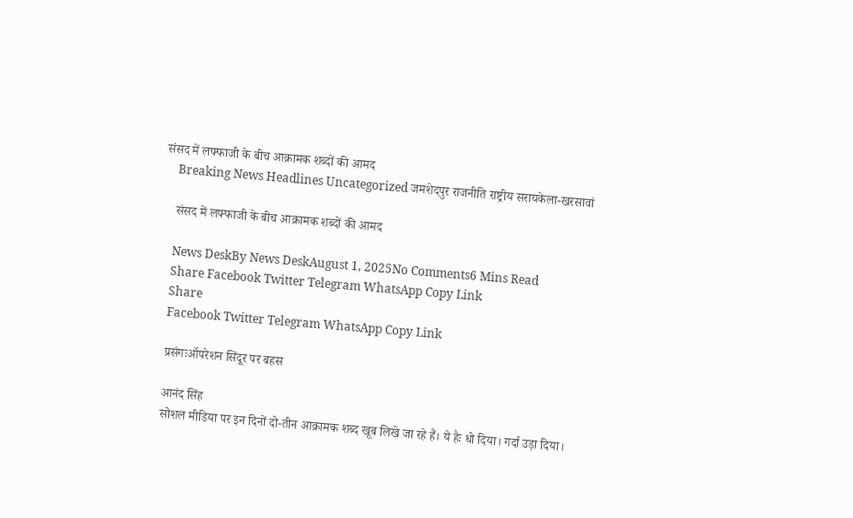संसद में लफ्फाजी के बीच आक्रामक शब्दों की आमद
    Breaking News Headlines Uncategorized जमशेदपुर राजनीति राष्ट्रीय सरायकेला-खरसावां

    संसद में लफ्फाजी के बीच आक्रामक शब्दों की आमद

    News DeskBy News DeskAugust 1, 2025No Comments6 Mins Read
    Share Facebook Twitter Telegram WhatsApp Copy Link
    Share
    Facebook Twitter Telegram WhatsApp Copy Link

    प्रसंगःऑपरेशन सिंदूर पर बहस

    आनंद सिंह
    सोशल मीडिया पर इन दिनों दो-तीन आक्रामक शब्द खूब लिखे जा रहे हैं। ये हैः धो दिया। गर्दा उड़ा दिया।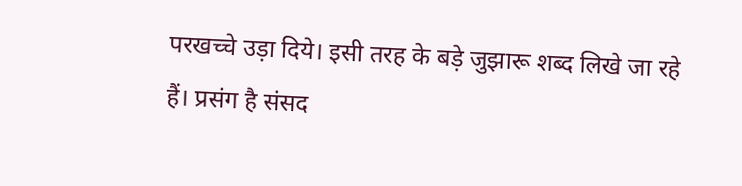परखच्चे उड़ा दिये। इसी तरह के बड़े जुझारू शब्द लिखे जा रहे हैं। प्रसंग है संसद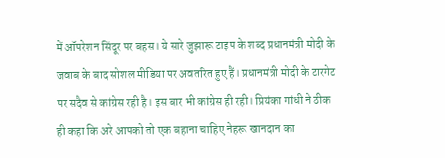में ऑपरेशन सिंदूर पर बहस। ये सारे जुझारू टाइप के शब्द प्रधानमंत्री मोदी के जवाब के बाद सोशल मीडिया पर अवतरित हुए हैं। प्रधानमंत्री मोदी के टारगेट पर सदैव से कांग्रेस रही है। इस बार भी कांग्रेस ही रही। प्रियंका गांधी ने ठीक ही कहा कि अरे आपको तो एक बहाना चाहिए नेहरू खानदान का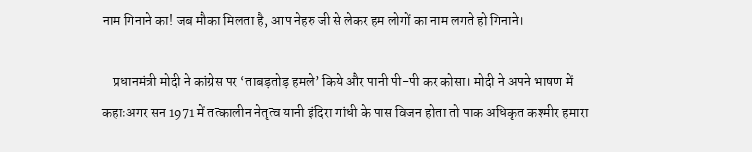नाम गिनाने का! जब मौका मिलता है, आप नेहरु जी से लेकर हम लोगों का नाम लगते हो गिनाने।

    प्रधानमंत्री मोदी ने कांग्रेस पर ‘ताबड़तोड़ हमले’ किये और पानी पी-पी कर कोसा। मोदी ने अपने भाषण में कहाःअगर सन 1971 में तत्कालीन नेतृत्व यानी इंदिरा गांधी के पास विजन होता तो पाक अधिकृत कश्मीर हमारा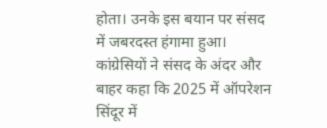होता। उनके इस बयान पर संसद में जबरदस्त हंगामा हुआ। कांग्रेसियों ने संसद के अंदर और बाहर कहा कि 2025 में ऑपरेशन सिंदूर में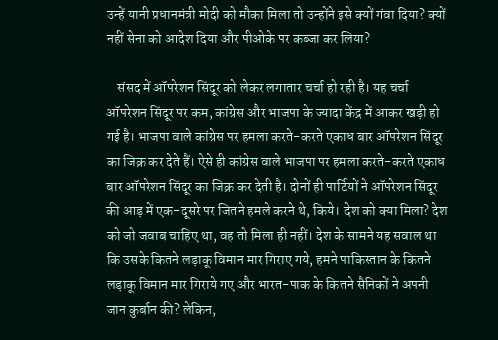उन्हें यानी प्रधानमंत्री मोदी को मौका मिला तो उन्होंने इसे क्यों गंवा दिया? क्यों नहीं सेना को आदेश दिया और पीओके पर कब्जा कर लिया?

    संसद में ऑपरेशन सिंदूर को लेकर लगातार चर्चा हो रही है। यह चर्चा ऑपरेशन सिंदूर पर कम, कांग्रेस और भाजपा के ज्यादा केंद्र में आकर खड़ी हो गई है। भाजपा वाले कांग्रेस पर हमला करते-करते एकाध बार ऑपरेशन सिंदूर का जिक्र कर देते हैं। ऐसे ही कांग्रेस वाले भाजपा पर हमला करते-करते एकाध बार ऑपरेशन सिंदूर का जिक्र कर देती है। दोनों ही पार्टियों ने ऑपरेशन सिंदूर की आड़ में एक-दूसरे पर जितने हमले करने थे, किये। देश को क्या मिला? देश को जो जवाब चाहिए था, वह तो मिला ही नहीं। देश के सामने यह सवाल था कि उसके कितने लड़ाकू विमान मार गिराए गये, हमने पाकिस्तान के कितने लड़ाकू विमान मार गिराये गए और भारत-पाक के कितने सैनिकों ने अपनी जान कुर्बान की? लेकिन,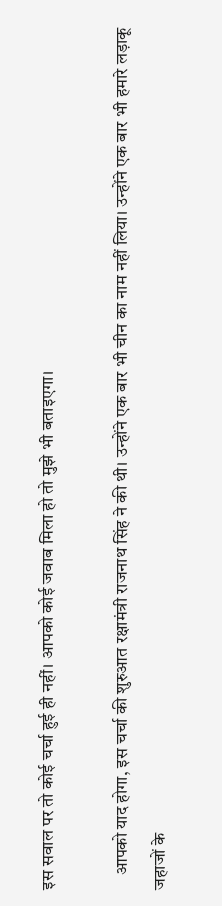इस सवाल पर तो कोई चर्चा हुई ही नहीं। आपको कोई जवाब मिला हो तो मुझे भी बताइएगा।

    आपको याद होगा, इस चर्चा की शुरुआत रक्षामंत्री राजनाथ सिंह ने की थी। उन्होंने एक बार भी चीन का नाम नहीं लिया। उन्होंने एक बार भी हमारे लड़ाकू जहाजों के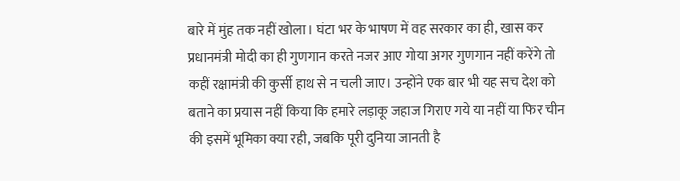बारे में मुंह तक नहीं खोला। घंटा भर के भाषण में वह सरकार का ही, खास कर प्रधानमंत्री मोदी का ही गुणगान करते नजर आए गोया अगर गुणगान नहीं करेंगे तो कहीं रक्षामंत्री की कुर्सी हाथ से न चली जाए। उन्होंने एक बार भी यह सच देश को बताने का प्रयास नहीं किया कि हमारे लड़ाकू जहाज गिराए गये या नहीं या फिर चीन की इसमें भूमिका क्या रही, जबकि पूरी दुनिया जानती है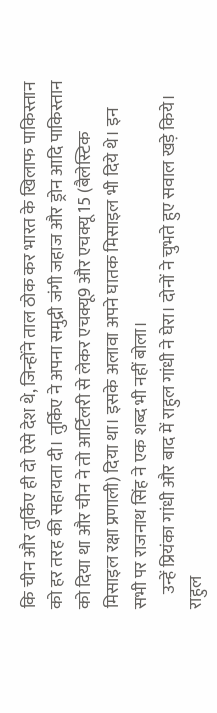कि चीन और तुर्किए ही दो ऐसे देश थे, जिन्होंने ताल ठोक कर भारत के खिलाफ पाकिस्तान को हर तरह की सहायता दी। तुर्किए ने अपना समुद्री जंगी जहाज और ड्रोन आदि पाकिस्तान को दिया था और चीन ने तो आर्टिलरी से लेकर एचक्यू9 और एचक्यू 15 (बैलेस्टिक मिसाइल रक्षा प्रणाली) दिया था। इसके अलावा अपने घातक मिसाइल भी दिये थे। इन सभी पर राजनाथ सिंह ने एक शब्द भी नहीं बोला।
    उन्हें प्रियंका गांधी और बाद में राहुल गांधी ने घेरा। दोनों ने चुभते हुए सवाल खड़े किये। राहुल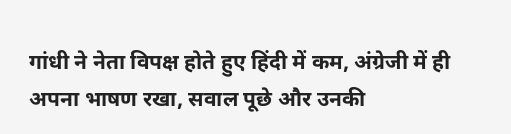गांधी ने नेता विपक्ष होते हुए हिंदी में कम, अंग्रेजी में ही अपना भाषण रखा, सवाल पूछे और उनकी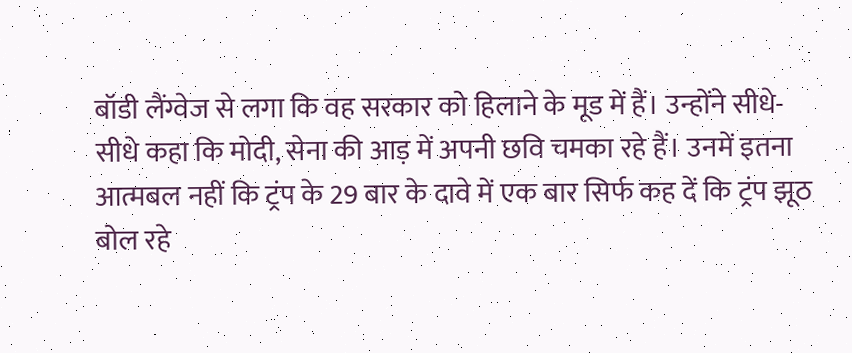बॉडी लैंग्वेज से लगा कि वह सरकार को हिलाने के मूड में हैं। उन्होंने सीधे-सीधे कहा कि मोदी, सेना की आड़ में अपनी छवि चमका रहे हैं। उनमें इतना आत्मबल नहीं कि ट्रंप के 29 बार के दावे में एक बार सिर्फ कह दें कि ट्रंप झूठ बोल रहे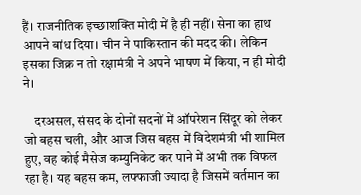हैं। राजनीतिक इच्छाशक्ति मोदी में है ही नहीं। सेना का हाथ आपने बांध दिया। चीन ने पाकिस्तान की मदद की। लेकिन इसका जिक्र न तो रक्षामंत्री ने अपने भाषण में किया, न ही मोदी ने।

    दरअसल, संसद के दोनों सदनों में ऑपरेशन सिंदूर को लेकर जो बहस चली, और आज जिस बहस में विदेशमंत्री भी शामिल हुए, वह कोई मैसेज कम्युनिकेट कर पाने में अभी तक विफल रहा है। यह बहस कम, लफ्फाजी ज्यादा है जिसमें वर्तमान का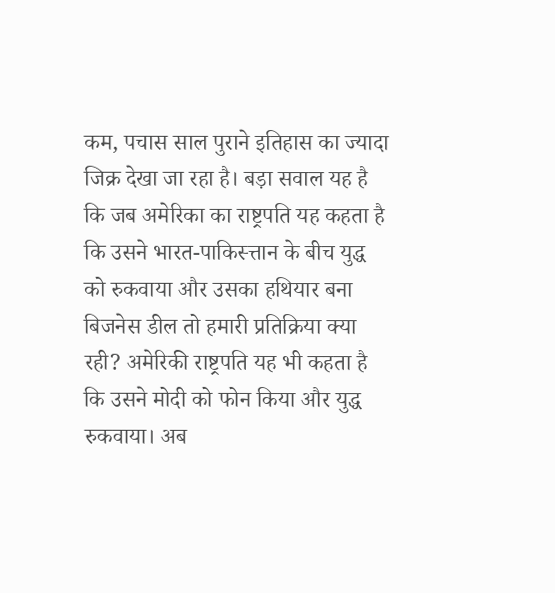कम, पचास साल पुराने इतिहास का ज्यादा जिक्र देखा जा रहा है। बड़ा सवाल यह है कि जब अमेरिका का राष्ट्रपति यह कहता है कि उसने भारत-पाकिस्त्तान के बीच युद्ध को रुकवाया और उसका हथियार बना बिजनेस डील तो हमारी प्रतिक्रिया क्या रही? अमेरिकी राष्ट्रपति यह भी कहता है कि उसने मोदी को फोन किया और युद्ध रुकवाया। अब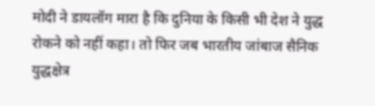मोदी ने डायलॉग मारा है कि दुनिया के किसी भी देश ने युद्ध रोकने को नहीं कहा। तो फिर जब भारतीय जांबाज सैनिक युद्धक्षेत्र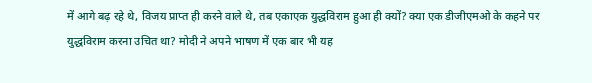में आगे बढ़ रहे थे, विजय प्राप्त ही करने वाले थे, तब एकाएक युद्धविराम हुआ ही क्यों? क्या एक डीजीएमओ के कहने पर युद्धविराम करना उचित था? मोदी ने अपने भाषण में एक बार भी यह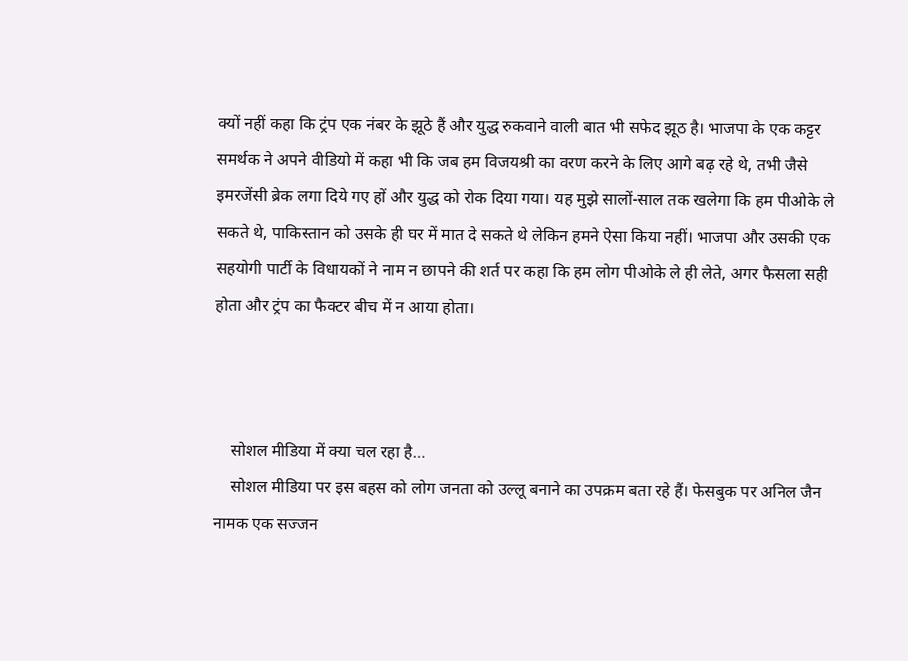क्यों नहीं कहा कि ट्रंप एक नंबर के झूठे हैं और युद्ध रुकवाने वाली बात भी सफेद झूठ है। भाजपा के एक कट्टर समर्थक ने अपने वीडियो में कहा भी कि जब हम विजयश्री का वरण करने के लिए आगे बढ़ रहे थे, तभी जैसे इमरजेंसी ब्रेक लगा दिये गए हों और युद्ध को रोक दिया गया। यह मुझे सालों-साल तक खलेगा कि हम पीओके ले सकते थे, पाकिस्तान को उसके ही घर में मात दे सकते थे लेकिन हमने ऐसा किया नहीं। भाजपा और उसकी एक सहयोगी पार्टी के विधायकों ने नाम न छापने की शर्त पर कहा कि हम लोग पीओके ले ही लेते, अगर फैसला सही होता और ट्रंप का फैक्टर बीच में न आया होता।



    सोशल मीडिया में क्या चल रहा है…
    सोशल मीडिया पर इस बहस को लोग जनता को उल्लू बनाने का उपक्रम बता रहे हैं। फेसबुक पर अनिल जैन नामक एक सज्जन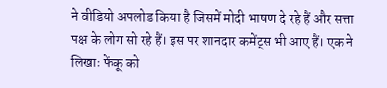ने वीडियो अपलोड किया है जिसमें मोदी भाषण दे रहे हैं और सत्ता पक्ष के लोग सो रहे हैं। इस पर शानदार कमेंट्स भी आए हैं। एक ने लिखाः फेंकू को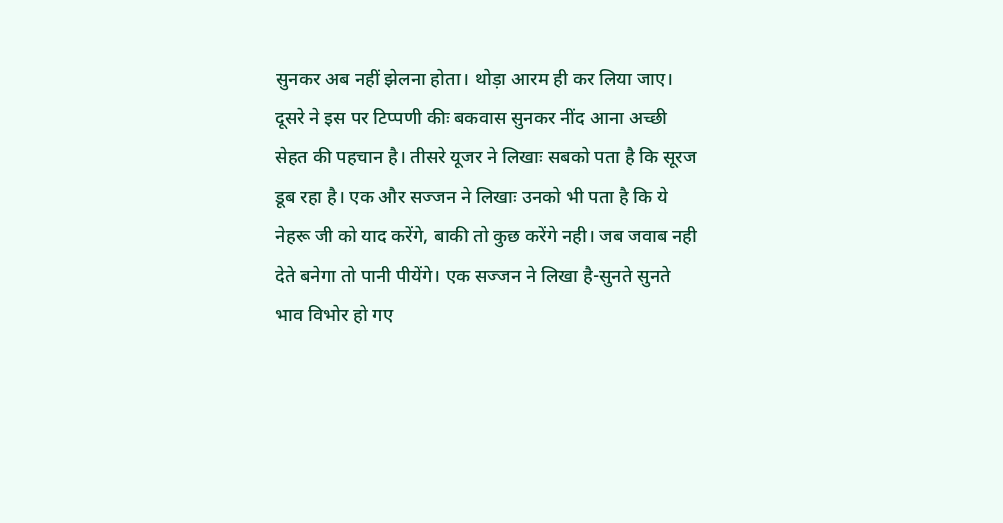सुनकर अब नहीं झेलना होता। थोड़ा आरम ही कर लिया जाए। दूसरे ने इस पर टिप्पणी कीः बकवास सुनकर नींद आना अच्छी सेहत की पहचान है। तीसरे यूजर ने लिखाः सबको पता है कि सूरज डूब रहा है। एक और सज्जन ने लिखाः उनको भी पता है कि ये नेहरू जी को याद करेंगे, बाकी तो कुछ करेंगे नही। जब जवाब नही देते बनेगा तो पानी पीयेंगे। एक सज्जन ने लिखा है-सुनते सुनते भाव विभोर हो गए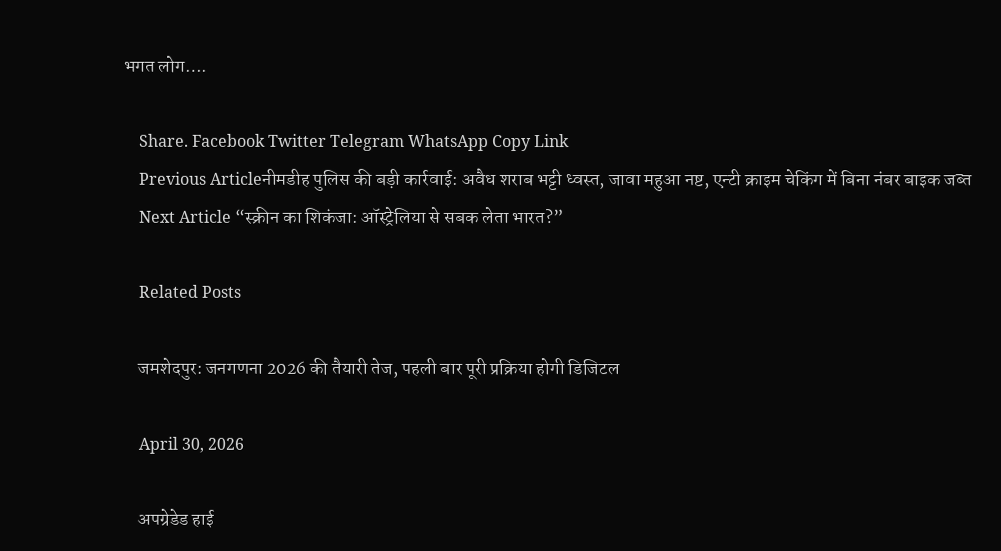भगत लोग….

    Share. Facebook Twitter Telegram WhatsApp Copy Link
    Previous Articleनीमडीह पुलिस की बड़ी कार्रवाई: अवैध शराब भट्टी ध्वस्त, जावा महुआ नष्ट, एन्टी क्राइम चेकिंग में बिना नंबर बाइक जब्त
    Next Article “स्क्रीन का शिकंजा: ऑस्ट्रेलिया से सबक लेता भारत?”

    Related Posts

    जमशेदपुर: जनगणना 2026 की तैयारी तेज, पहली बार पूरी प्रक्रिया होगी डिजिटल

    April 30, 2026

    अपग्रेडेड हाई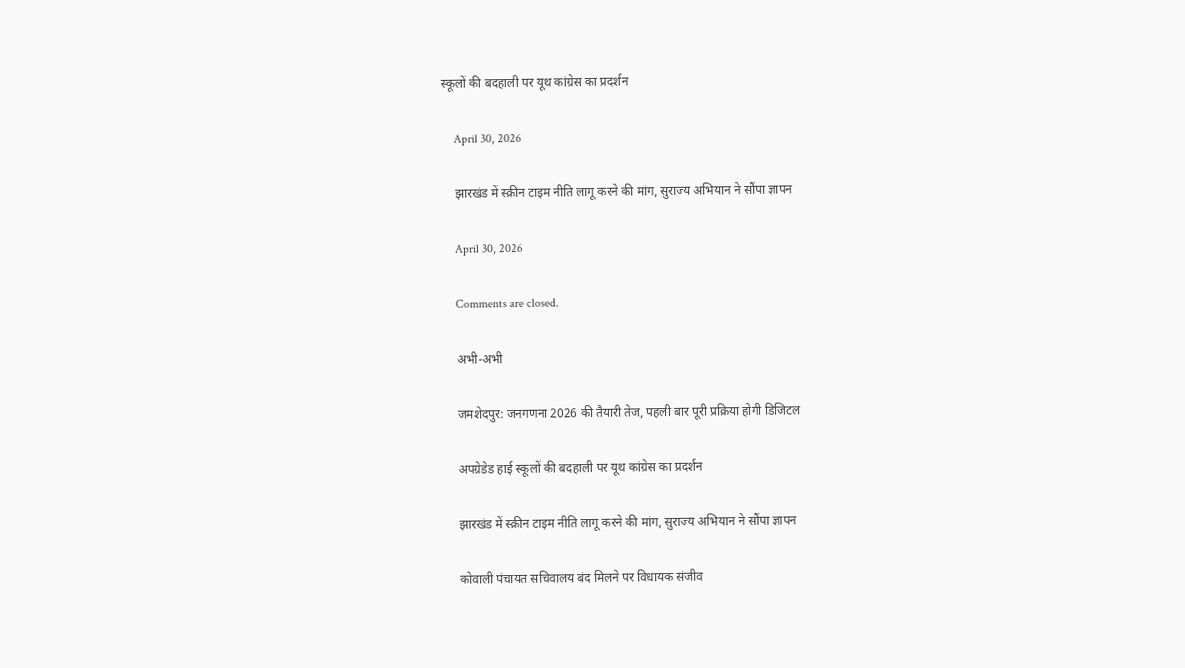स्कूलों की बदहाली पर यूथ कांग्रेस का प्रदर्शन

    April 30, 2026

    झारखंड में स्क्रीन टाइम नीति लागू करने की मांग, सुराज्य अभियान ने सौंपा ज्ञापन

    April 30, 2026

    Comments are closed.

    अभी-अभी

    जमशेदपुर: जनगणना 2026 की तैयारी तेज, पहली बार पूरी प्रक्रिया होगी डिजिटल

    अपग्रेडेड हाई स्कूलों की बदहाली पर यूथ कांग्रेस का प्रदर्शन

    झारखंड में स्क्रीन टाइम नीति लागू करने की मांग, सुराज्य अभियान ने सौंपा ज्ञापन

    कोवाली पंचायत सचिवालय बंद मिलने पर विधायक संजीव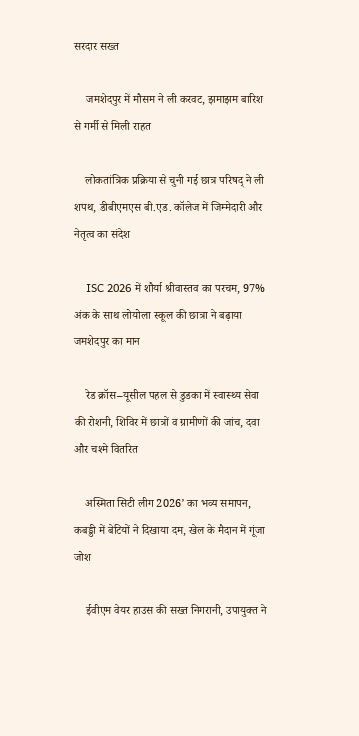सरदार सख्त

    जमशेदपुर में मौसम ने ली करवट, झमाझम बारिश से गर्मी से मिली राहत

    लोकतांत्रिक प्रक्रिया से चुनी गई छात्र परिषद् ने ली शपथ, डीबीएमएस बी.एड. कॉलेज में जिम्मेदारी और नेतृत्व का संदेश

    ISC 2026 में शौर्या श्रीवास्तव का परचम, 97% अंक के साथ लोयोला स्कूल की छात्रा ने बढ़ाया जमशेदपुर का मान

    रेड क्रॉस–यूसील पहल से डुडका में स्वास्थ्य सेवा की रोशनी, शिविर में छात्रों व ग्रामीणों की जांच, दवा और चश्मे वितरित

    अस्मिता सिटी लीग 2026’ का भव्य समापन, कबड्डी में बेटियों ने दिखाया दम, खेल के मैदान में गूंजा जोश

    ईवीएम वेयर हाउस की सख्त निगरानी, उपायुक्त ने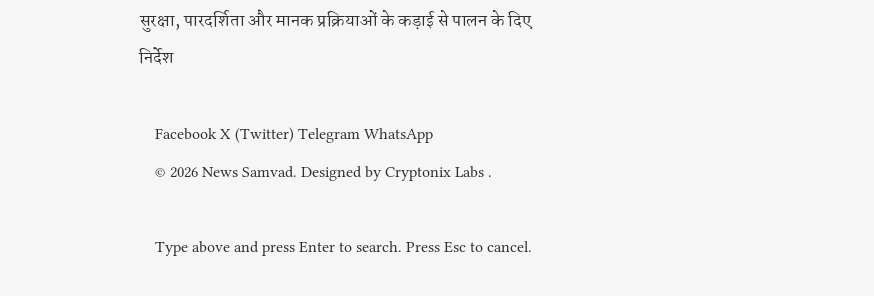सुरक्षा, पारदर्शिता और मानक प्रक्रियाओं के कड़ाई से पालन के दिए निर्देश

    Facebook X (Twitter) Telegram WhatsApp
    © 2026 News Samvad. Designed by Cryptonix Labs .

    Type above and press Enter to search. Press Esc to cancel.